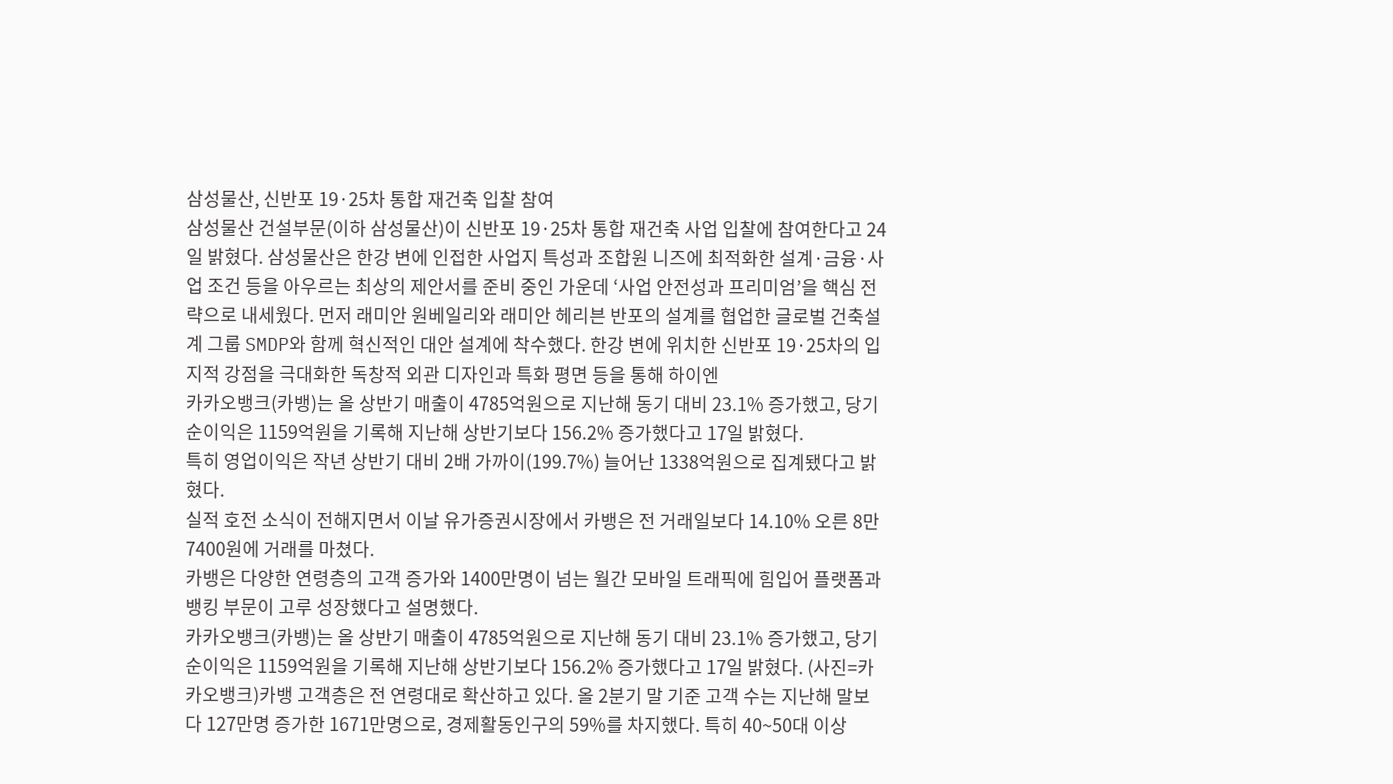삼성물산, 신반포 19·25차 통합 재건축 입찰 참여
삼성물산 건설부문(이하 삼성물산)이 신반포 19·25차 통합 재건축 사업 입찰에 참여한다고 24일 밝혔다. 삼성물산은 한강 변에 인접한 사업지 특성과 조합원 니즈에 최적화한 설계·금융·사업 조건 등을 아우르는 최상의 제안서를 준비 중인 가운데 ‘사업 안전성과 프리미엄’을 핵심 전략으로 내세웠다. 먼저 래미안 원베일리와 래미안 헤리븐 반포의 설계를 협업한 글로벌 건축설계 그룹 SMDP와 함께 혁신적인 대안 설계에 착수했다. 한강 변에 위치한 신반포 19·25차의 입지적 강점을 극대화한 독창적 외관 디자인과 특화 평면 등을 통해 하이엔
카카오뱅크(카뱅)는 올 상반기 매출이 4785억원으로 지난해 동기 대비 23.1% 증가했고, 당기순이익은 1159억원을 기록해 지난해 상반기보다 156.2% 증가했다고 17일 밝혔다.
특히 영업이익은 작년 상반기 대비 2배 가까이(199.7%) 늘어난 1338억원으로 집계됐다고 밝혔다.
실적 호전 소식이 전해지면서 이날 유가증권시장에서 카뱅은 전 거래일보다 14.10% 오른 8만7400원에 거래를 마쳤다.
카뱅은 다양한 연령층의 고객 증가와 1400만명이 넘는 월간 모바일 트래픽에 힘입어 플랫폼과 뱅킹 부문이 고루 성장했다고 설명했다.
카카오뱅크(카뱅)는 올 상반기 매출이 4785억원으로 지난해 동기 대비 23.1% 증가했고, 당기순이익은 1159억원을 기록해 지난해 상반기보다 156.2% 증가했다고 17일 밝혔다. (사진=카카오뱅크)카뱅 고객층은 전 연령대로 확산하고 있다. 올 2분기 말 기준 고객 수는 지난해 말보다 127만명 증가한 1671만명으로, 경제활동인구의 59%를 차지했다. 특히 40~50대 이상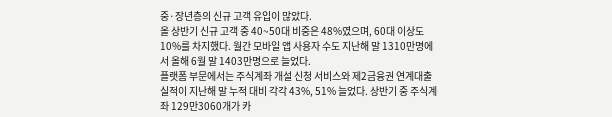중·장년층의 신규 고객 유입이 많았다.
올 상반기 신규 고객 중 40~50대 비중은 48%였으며, 60대 이상도 10%를 차지했다. 월간 모바일 앱 사용자 수도 지난해 말 1310만명에서 올해 6월 말 1403만명으로 늘었다.
플랫폼 부문에서는 주식계좌 개설 신청 서비스와 제2금융권 연계대출 실적이 지난해 말 누적 대비 각각 43%, 51% 늘었다. 상반기 중 주식계좌 129만3060개가 카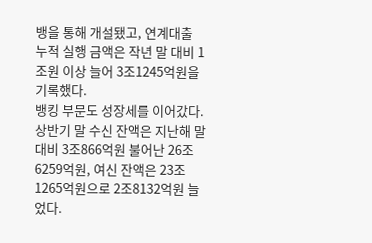뱅을 통해 개설됐고, 연계대출 누적 실행 금액은 작년 말 대비 1조원 이상 늘어 3조1245억원을 기록했다.
뱅킹 부문도 성장세를 이어갔다. 상반기 말 수신 잔액은 지난해 말 대비 3조866억원 불어난 26조6259억원, 여신 잔액은 23조1265억원으로 2조8132억원 늘었다.